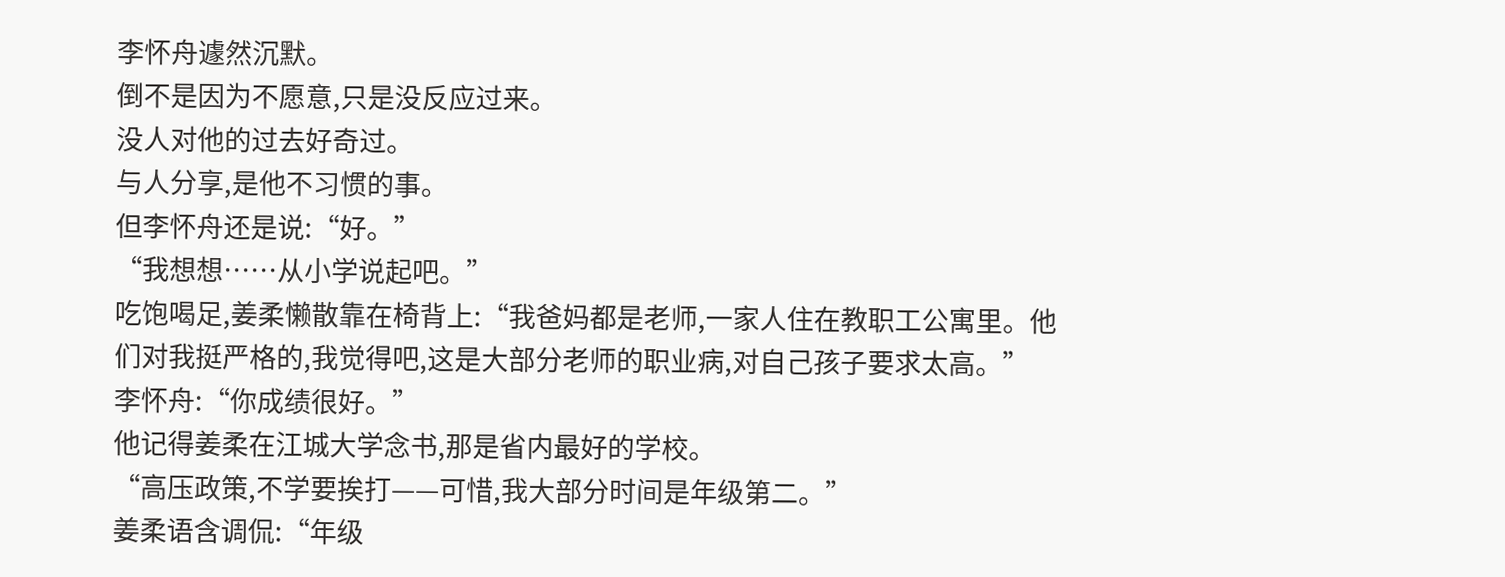李怀舟遽然沉默。
倒不是因为不愿意,只是没反应过来。
没人对他的过去好奇过。
与人分享,是他不习惯的事。
但李怀舟还是说:“好。”
“我想想……从小学说起吧。”
吃饱喝足,姜柔懒散靠在椅背上:“我爸妈都是老师,一家人住在教职工公寓里。他们对我挺严格的,我觉得吧,这是大部分老师的职业病,对自己孩子要求太高。”
李怀舟:“你成绩很好。”
他记得姜柔在江城大学念书,那是省内最好的学校。
“高压政策,不学要挨打——可惜,我大部分时间是年级第二。”
姜柔语含调侃:“年级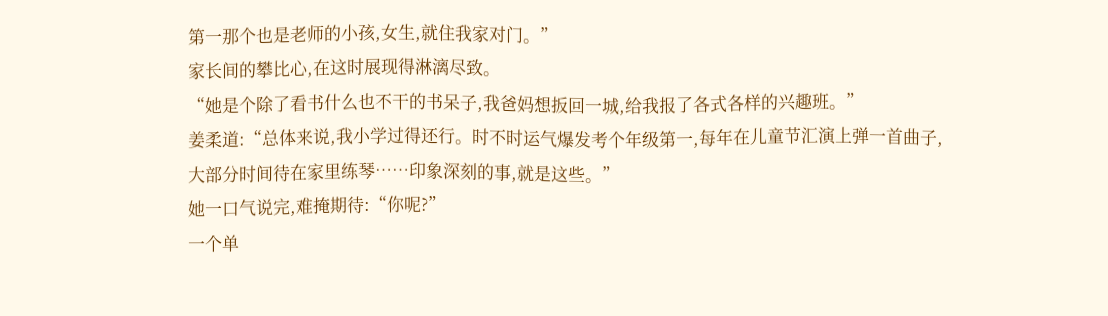第一那个也是老师的小孩,女生,就住我家对门。”
家长间的攀比心,在这时展现得淋漓尽致。
“她是个除了看书什么也不干的书呆子,我爸妈想扳回一城,给我报了各式各样的兴趣班。”
姜柔道:“总体来说,我小学过得还行。时不时运气爆发考个年级第一,每年在儿童节汇演上弹一首曲子,大部分时间待在家里练琴……印象深刻的事,就是这些。”
她一口气说完,难掩期待:“你呢?”
一个单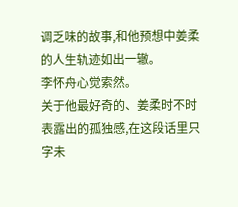调乏味的故事,和他预想中姜柔的人生轨迹如出一辙。
李怀舟心觉索然。
关于他最好奇的、姜柔时不时表露出的孤独感,在这段话里只字未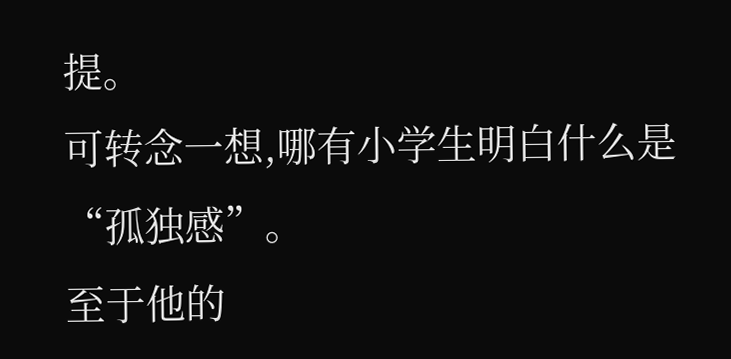提。
可转念一想,哪有小学生明白什么是“孤独感”。
至于他的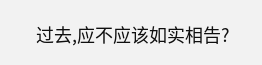过去,应不应该如实相告?